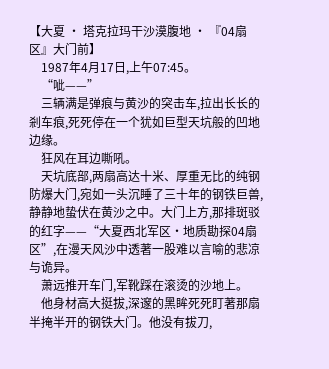【大夏 · 塔克拉玛干沙漠腹地 · 『04扇区』大门前】
    1987年4月17日,上午07:45。
    “呲——”
    三辆满是弹痕与黄沙的突击车,拉出长长的剎车痕,死死停在一个犹如巨型天坑般的凹地边缘。
    狂风在耳边嘶吼。
    天坑底部,两扇高达十米、厚重无比的纯钢防爆大门,宛如一头沉睡了三十年的钢铁巨兽,静静地蛰伏在黄沙之中。大门上方,那排斑驳的红字——“大夏西北军区·地质勘探04扇区”,在漫天风沙中透著一股难以言喻的悲凉与诡异。
    萧远推开车门,军靴踩在滚烫的沙地上。
    他身材高大挺拔,深邃的黑眸死死盯著那扇半掩半开的钢铁大门。他没有拔刀,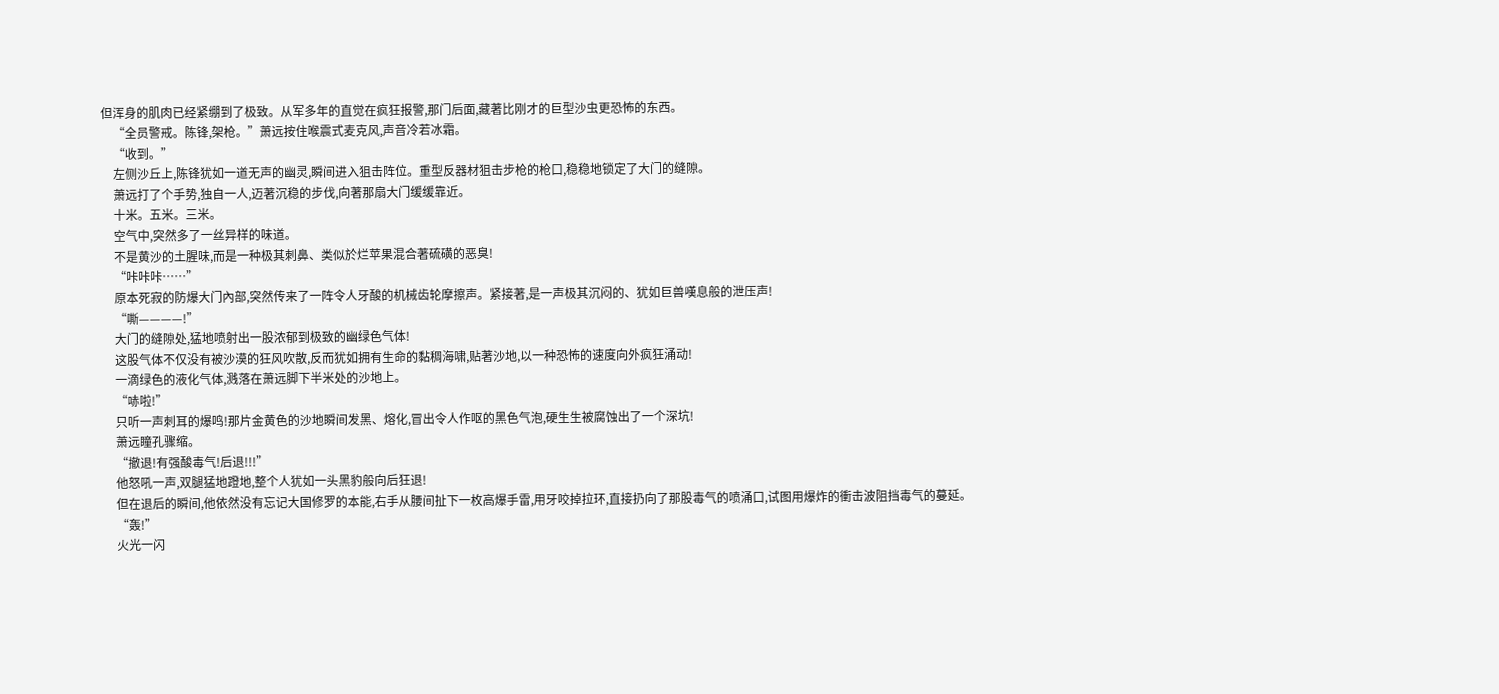但浑身的肌肉已经紧绷到了极致。从军多年的直觉在疯狂报警,那门后面,藏著比刚才的巨型沙虫更恐怖的东西。
    “全员警戒。陈锋,架枪。”萧远按住喉震式麦克风,声音冷若冰霜。
    “收到。”
    左侧沙丘上,陈锋犹如一道无声的幽灵,瞬间进入狙击阵位。重型反器材狙击步枪的枪口,稳稳地锁定了大门的缝隙。
    萧远打了个手势,独自一人,迈著沉稳的步伐,向著那扇大门缓缓靠近。
    十米。五米。三米。
    空气中,突然多了一丝异样的味道。
    不是黄沙的土腥味,而是一种极其刺鼻、类似於烂苹果混合著硫磺的恶臭!
    “咔咔咔……”
    原本死寂的防爆大门內部,突然传来了一阵令人牙酸的机械齿轮摩擦声。紧接著,是一声极其沉闷的、犹如巨兽嘆息般的泄压声!
    “嘶————!”
    大门的缝隙处,猛地喷射出一股浓郁到极致的幽绿色气体!
    这股气体不仅没有被沙漠的狂风吹散,反而犹如拥有生命的黏稠海啸,贴著沙地,以一种恐怖的速度向外疯狂涌动!
    一滴绿色的液化气体,溅落在萧远脚下半米处的沙地上。
    “哧啦!”
    只听一声刺耳的爆鸣!那片金黄色的沙地瞬间发黑、熔化,冒出令人作呕的黑色气泡,硬生生被腐蚀出了一个深坑!
    萧远瞳孔骤缩。
    “撤退!有强酸毒气!后退!!!”
    他怒吼一声,双腿猛地蹬地,整个人犹如一头黑豹般向后狂退!
    但在退后的瞬间,他依然没有忘记大国修罗的本能,右手从腰间扯下一枚高爆手雷,用牙咬掉拉环,直接扔向了那股毒气的喷涌口,试图用爆炸的衝击波阻挡毒气的蔓延。
    “轰!”
    火光一闪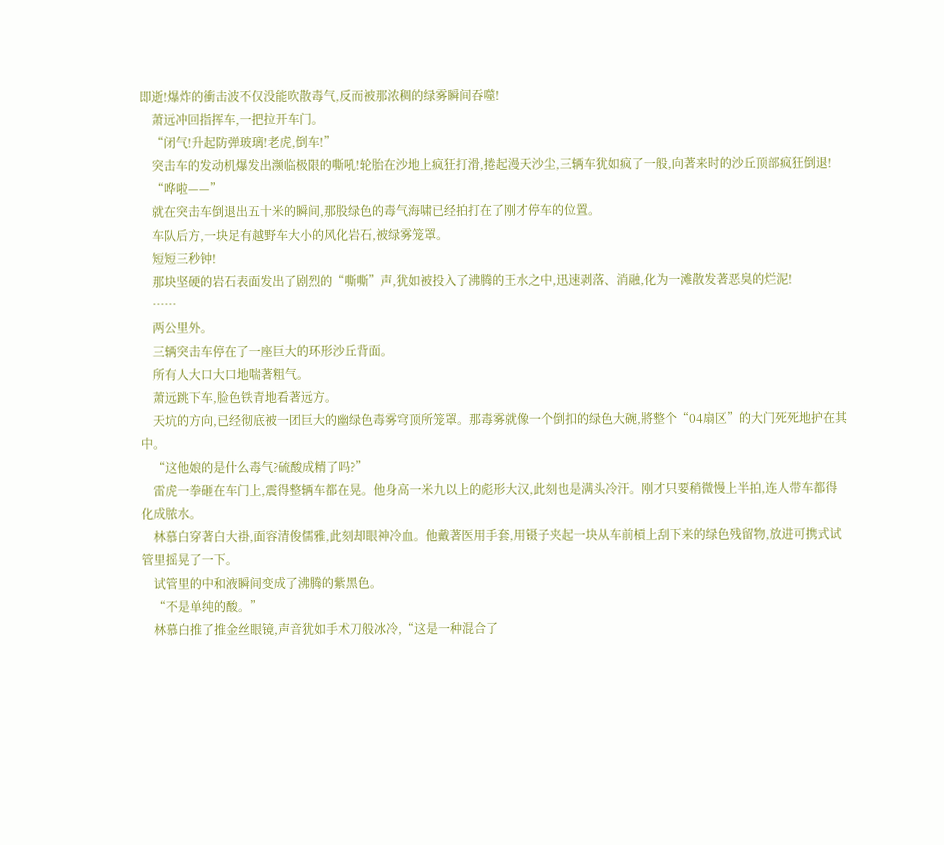即逝!爆炸的衝击波不仅没能吹散毒气,反而被那浓稠的绿雾瞬间吞噬!
    萧远冲回指挥车,一把拉开车门。
    “闭气!升起防弹玻璃!老虎,倒车!”
    突击车的发动机爆发出濒临极限的嘶吼!轮胎在沙地上疯狂打滑,捲起漫天沙尘,三辆车犹如疯了一般,向著来时的沙丘顶部疯狂倒退!
    “哗啦——”
    就在突击车倒退出五十米的瞬间,那股绿色的毒气海啸已经拍打在了刚才停车的位置。
    车队后方,一块足有越野车大小的风化岩石,被绿雾笼罩。
    短短三秒钟!
    那块坚硬的岩石表面发出了剧烈的“嘶嘶”声,犹如被投入了沸腾的王水之中,迅速剥落、消融,化为一滩散发著恶臭的烂泥!
    ……
    两公里外。
    三辆突击车停在了一座巨大的环形沙丘背面。
    所有人大口大口地喘著粗气。
    萧远跳下车,脸色铁青地看著远方。
    天坑的方向,已经彻底被一团巨大的幽绿色毒雾穹顶所笼罩。那毒雾就像一个倒扣的绿色大碗,將整个“04扇区”的大门死死地护在其中。
    “这他娘的是什么毒气?硫酸成精了吗?”
    雷虎一拳砸在车门上,震得整辆车都在晃。他身高一米九以上的彪形大汉,此刻也是满头冷汗。刚才只要稍微慢上半拍,连人带车都得化成脓水。
    林慕白穿著白大褂,面容清俊儒雅,此刻却眼神冷血。他戴著医用手套,用镊子夹起一块从车前槓上刮下来的绿色残留物,放进可携式试管里摇晃了一下。
    试管里的中和液瞬间变成了沸腾的紫黑色。
    “不是单纯的酸。”
    林慕白推了推金丝眼镜,声音犹如手术刀般冰冷,“这是一种混合了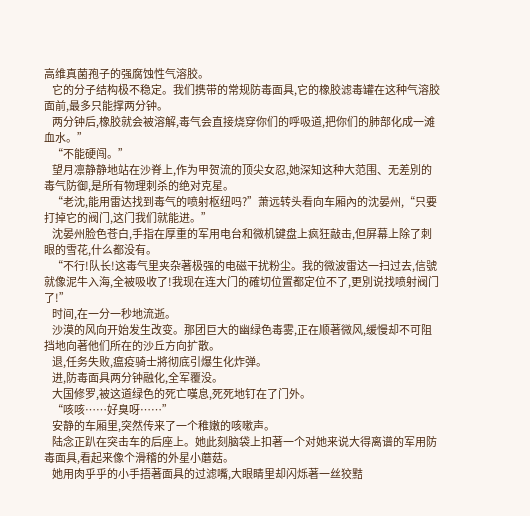高维真菌孢子的强腐蚀性气溶胶。
    它的分子结构极不稳定。我们携带的常规防毒面具,它的橡胶滤毒罐在这种气溶胶面前,最多只能撑两分钟。
    两分钟后,橡胶就会被溶解,毒气会直接烧穿你们的呼吸道,把你们的肺部化成一滩血水。”
    “不能硬闯。”
    望月凛静静地站在沙脊上,作为甲贺流的顶尖女忍,她深知这种大范围、无差別的毒气防御,是所有物理刺杀的绝对克星。
    “老沈,能用雷达找到毒气的喷射枢纽吗?”萧远转头看向车厢內的沈晏州,“只要打掉它的阀门,这门我们就能进。”
    沈晏州脸色苍白,手指在厚重的军用电台和微机键盘上疯狂敲击,但屏幕上除了刺眼的雪花,什么都没有。
    “不行!队长!这毒气里夹杂著极强的电磁干扰粉尘。我的微波雷达一扫过去,信號就像泥牛入海,全被吸收了!我现在连大门的確切位置都定位不了,更別说找喷射阀门了!”
    时间,在一分一秒地流逝。
    沙漠的风向开始发生改变。那团巨大的幽绿色毒雾,正在顺著微风,缓慢却不可阻挡地向著他们所在的沙丘方向扩散。
    退,任务失败,瘟疫骑士將彻底引爆生化炸弹。
    进,防毒面具两分钟融化,全军覆没。
    大国修罗,被这道绿色的死亡嘆息,死死地钉在了门外。
    “咳咳……好臭呀……”
    安静的车厢里,突然传来了一个稚嫩的咳嗽声。
    陆念正趴在突击车的后座上。她此刻脑袋上扣著一个对她来说大得离谱的军用防毒面具,看起来像个滑稽的外星小蘑菇。
    她用肉乎乎的小手捂著面具的过滤嘴,大眼睛里却闪烁著一丝狡黠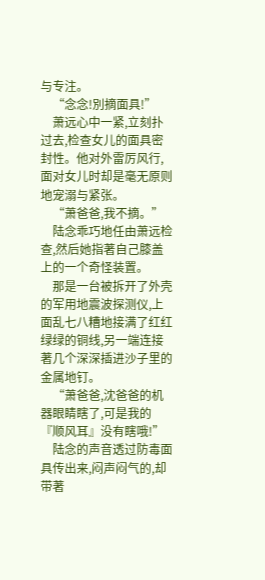与专注。
    “念念!別摘面具!”
    萧远心中一紧,立刻扑过去,检查女儿的面具密封性。他对外雷厉风行,面对女儿时却是毫无原则地宠溺与紧张。
    “萧爸爸,我不摘。”
    陆念乖巧地任由萧远检查,然后她指著自己膝盖上的一个奇怪装置。
    那是一台被拆开了外壳的军用地震波探测仪,上面乱七八糟地接满了红红绿绿的铜线,另一端连接著几个深深插进沙子里的金属地钉。
    “萧爸爸,沈爸爸的机器眼睛瞎了,可是我的『顺风耳』没有瞎哦!”
    陆念的声音透过防毒面具传出来,闷声闷气的,却带著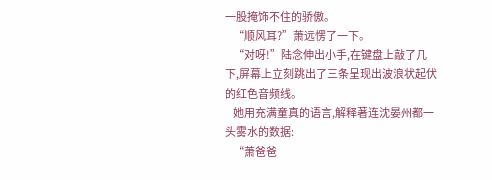一股掩饰不住的骄傲。
    “顺风耳?”萧远愣了一下。
    “对呀!”陆念伸出小手,在键盘上敲了几下,屏幕上立刻跳出了三条呈现出波浪状起伏的红色音频线。
    她用充满童真的语言,解释著连沈晏州都一头雾水的数据:
    “萧爸爸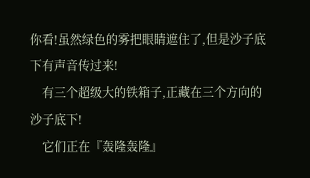你看!虽然绿色的雾把眼睛遮住了,但是沙子底下有声音传过来!
    有三个超级大的铁箱子,正藏在三个方向的沙子底下!
    它们正在『轰隆轰隆』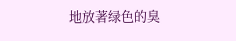地放著绿色的臭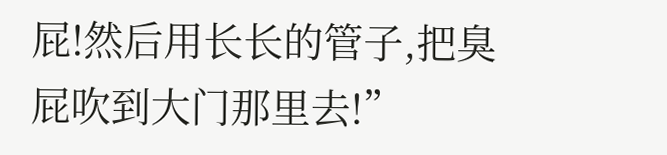屁!然后用长长的管子,把臭屁吹到大门那里去!”